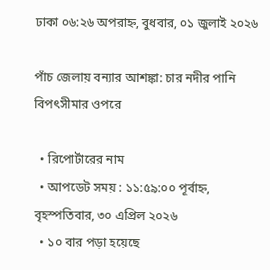ঢাকা ০৬:২৬ অপরাহ্ন, বুধবার, ০১ জুলাই ২০২৬

পাঁচ জেলায় বন্যার আশঙ্কা: চার নদীর পানি বিপৎসীমার ওপরে

  • রিপোর্টারের নাম
  • আপডেট সময় : ১১:৫৯:০০ পূর্বাহ্ন, বৃহস্পতিবার, ৩০ এপ্রিল ২০২৬
  • ১০ বার পড়া হয়েছে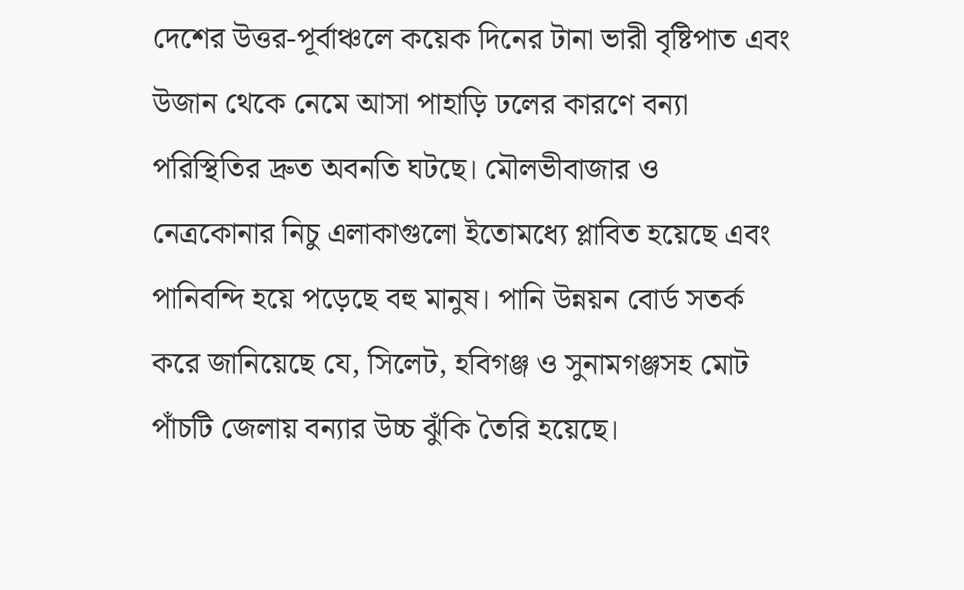দেশের উত্তর-পূর্বাঞ্চলে কয়েক দিনের টানা ভারী বৃষ্টিপাত এবং উজান থেকে নেমে আসা পাহাড়ি ঢলের কারণে বন্যা পরিস্থিতির দ্রুত অবনতি ঘটছে। মৌলভীবাজার ও নেত্রকোনার নিচু এলাকাগুলো ইতোমধ্যে প্লাবিত হয়েছে এবং পানিবন্দি হয়ে পড়েছে বহু মানুষ। পানি উন্নয়ন বোর্ড সতর্ক করে জানিয়েছে যে, সিলেট, হবিগঞ্জ ও সুনামগঞ্জসহ মোট পাঁচটি জেলায় বন্যার উচ্চ ঝুঁকি তৈরি হয়েছে।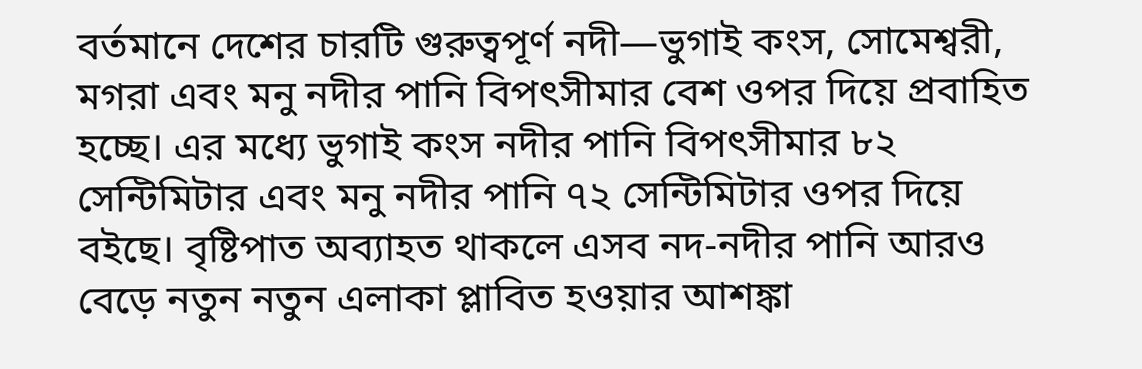বর্তমানে দেশের চারটি গুরুত্বপূর্ণ নদী—ভুগাই কংস, সোমেশ্বরী, মগরা এবং মনু নদীর পানি বিপৎসীমার বেশ ওপর দিয়ে প্রবাহিত হচ্ছে। এর মধ্যে ভুগাই কংস নদীর পানি বিপৎসীমার ৮২ সেন্টিমিটার এবং মনু নদীর পানি ৭২ সেন্টিমিটার ওপর দিয়ে বইছে। বৃষ্টিপাত অব্যাহত থাকলে এসব নদ-নদীর পানি আরও বেড়ে নতুন নতুন এলাকা প্লাবিত হওয়ার আশঙ্কা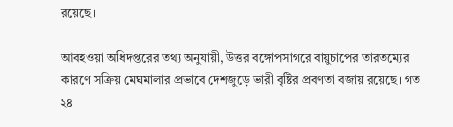রয়েছে।

আবহওয়া অধিদপ্তরের তথ্য অনুযায়ী, উত্তর বঙ্গোপসাগরে বায়ুচাপের তারতম্যের কারণে সক্রিয় মেঘমালার প্রভাবে দেশজুড়ে ভারী বৃষ্টির প্রবণতা বজায় রয়েছে। গত ২৪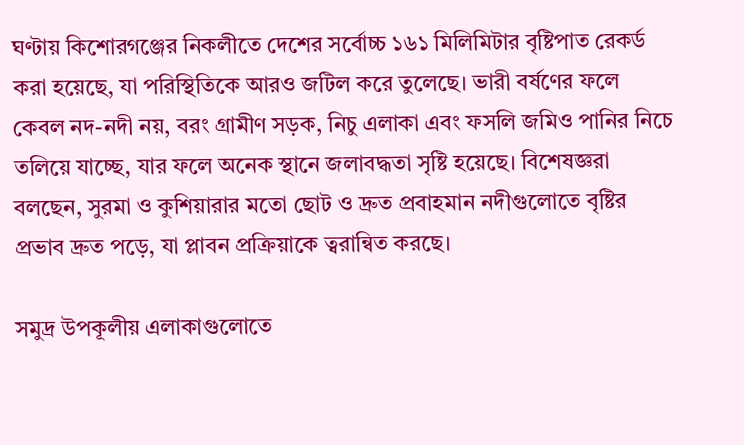ঘণ্টায় কিশোরগঞ্জের নিকলীতে দেশের সর্বোচ্চ ১৬১ মিলিমিটার বৃষ্টিপাত রেকর্ড করা হয়েছে, যা পরিস্থিতিকে আরও জটিল করে তুলেছে। ভারী বর্ষণের ফলে কেবল নদ-নদী নয়, বরং গ্রামীণ সড়ক, নিচু এলাকা এবং ফসলি জমিও পানির নিচে তলিয়ে যাচ্ছে, যার ফলে অনেক স্থানে জলাবদ্ধতা সৃষ্টি হয়েছে। বিশেষজ্ঞরা বলছেন, সুরমা ও কুশিয়ারার মতো ছোট ও দ্রুত প্রবাহমান নদীগুলোতে বৃষ্টির প্রভাব দ্রুত পড়ে, যা প্লাবন প্রক্রিয়াকে ত্বরান্বিত করছে।

সমুদ্র উপকূলীয় এলাকাগুলোতে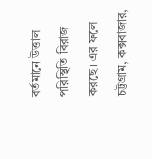বর্তমানে উত্তাল পরিস্থিতি বিরাজ করছে। এর ফলে চট্টগ্রাম, কক্সবাজার,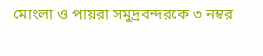মোংলা ও পায়রা সমুদ্রবন্দরকে ৩ নম্বর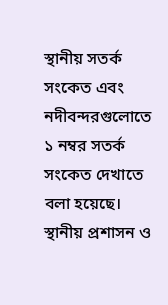স্থানীয় সতর্ক সংকেত এবং নদীবন্দরগুলোতে ১ নম্বর সতর্ক সংকেত দেখাতে বলা হয়েছে। স্থানীয় প্রশাসন ও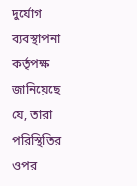দুর্যোগ ব্যবস্থাপনা কর্তৃপক্ষ জানিয়েছে যে, তারা পরিস্থিতির ওপর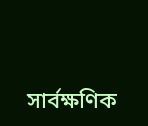সার্বক্ষণিক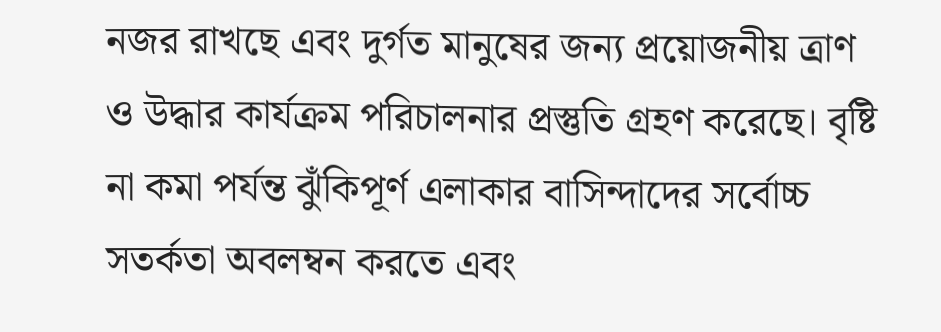নজর রাখছে এবং দুর্গত মানুষের জন্য প্রয়োজনীয় ত্রাণ ও উদ্ধার কার্যক্রম পরিচালনার প্রস্তুতি গ্রহণ করেছে। বৃষ্টি না কমা পর্যন্ত ঝুঁকিপূর্ণ এলাকার বাসিন্দাদের সর্বোচ্চ সতর্কতা অবলম্বন করতে এবং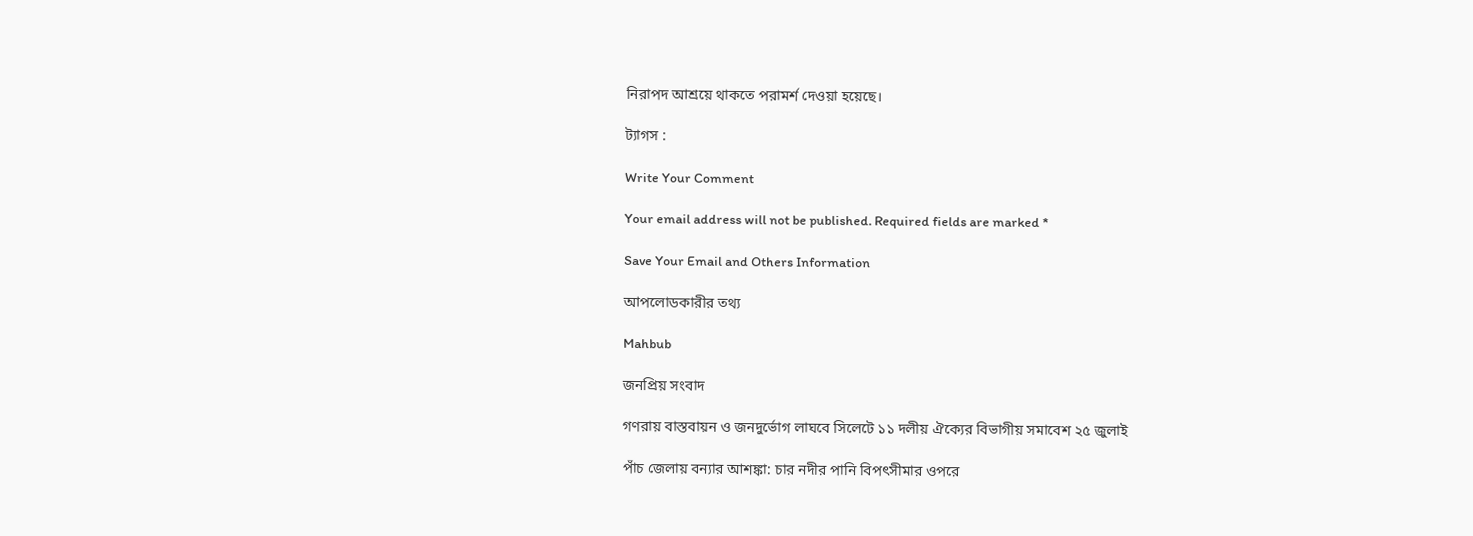নিরাপদ আশ্রয়ে থাকতে পরামর্শ দেওয়া হয়েছে।

ট্যাগস :

Write Your Comment

Your email address will not be published. Required fields are marked *

Save Your Email and Others Information

আপলোডকারীর তথ্য

Mahbub

জনপ্রিয় সংবাদ

গণরায় বাস্তবায়ন ও জনদুর্ভোগ লাঘবে সিলেটে ১১ দলীয় ঐক্যের বিভাগীয় সমাবেশ ২৫ জুলাই

পাঁচ জেলায় বন্যার আশঙ্কা: চার নদীর পানি বিপৎসীমার ওপরে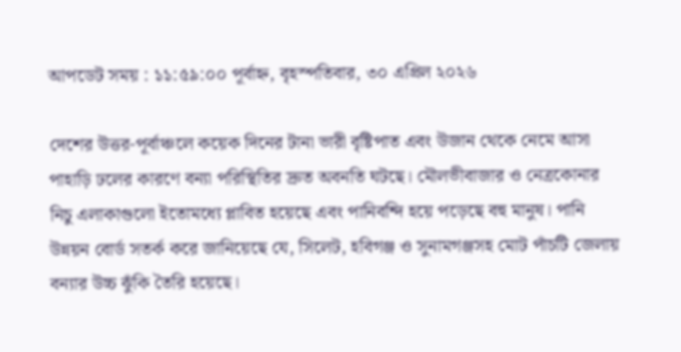আপডেট সময় : ১১:৫৯:০০ পূর্বাহ্ন, বৃহস্পতিবার, ৩০ এপ্রিল ২০২৬

দেশের উত্তর-পূর্বাঞ্চলে কয়েক দিনের টানা ভারী বৃষ্টিপাত এবং উজান থেকে নেমে আসা পাহাড়ি ঢলের কারণে বন্যা পরিস্থিতির দ্রুত অবনতি ঘটছে। মৌলভীবাজার ও নেত্রকোনার নিচু এলাকাগুলো ইতোমধ্যে প্লাবিত হয়েছে এবং পানিবন্দি হয়ে পড়েছে বহু মানুষ। পানি উন্নয়ন বোর্ড সতর্ক করে জানিয়েছে যে, সিলেট, হবিগঞ্জ ও সুনামগঞ্জসহ মোট পাঁচটি জেলায় বন্যার উচ্চ ঝুঁকি তৈরি হয়েছে।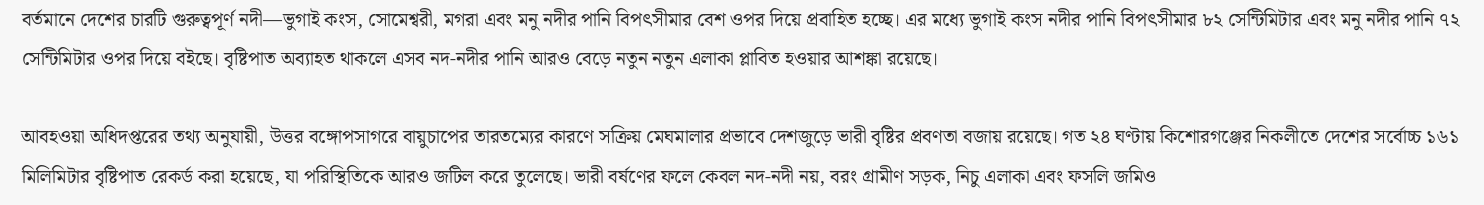বর্তমানে দেশের চারটি গুরুত্বপূর্ণ নদী—ভুগাই কংস, সোমেশ্বরী, মগরা এবং মনু নদীর পানি বিপৎসীমার বেশ ওপর দিয়ে প্রবাহিত হচ্ছে। এর মধ্যে ভুগাই কংস নদীর পানি বিপৎসীমার ৮২ সেন্টিমিটার এবং মনু নদীর পানি ৭২ সেন্টিমিটার ওপর দিয়ে বইছে। বৃষ্টিপাত অব্যাহত থাকলে এসব নদ-নদীর পানি আরও বেড়ে নতুন নতুন এলাকা প্লাবিত হওয়ার আশঙ্কা রয়েছে।

আবহওয়া অধিদপ্তরের তথ্য অনুযায়ী, উত্তর বঙ্গোপসাগরে বায়ুচাপের তারতম্যের কারণে সক্রিয় মেঘমালার প্রভাবে দেশজুড়ে ভারী বৃষ্টির প্রবণতা বজায় রয়েছে। গত ২৪ ঘণ্টায় কিশোরগঞ্জের নিকলীতে দেশের সর্বোচ্চ ১৬১ মিলিমিটার বৃষ্টিপাত রেকর্ড করা হয়েছে, যা পরিস্থিতিকে আরও জটিল করে তুলেছে। ভারী বর্ষণের ফলে কেবল নদ-নদী নয়, বরং গ্রামীণ সড়ক, নিচু এলাকা এবং ফসলি জমিও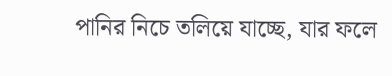পানির নিচে তলিয়ে যাচ্ছে, যার ফলে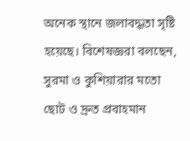অনেক স্থানে জলাবদ্ধতা সৃষ্টি হয়েছে। বিশেষজ্ঞরা বলছেন, সুরমা ও কুশিয়ারার মতো ছোট ও দ্রুত প্রবাহমান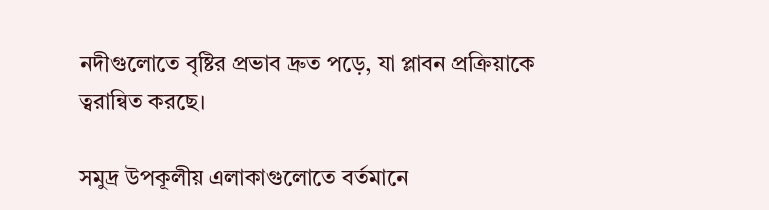নদীগুলোতে বৃষ্টির প্রভাব দ্রুত পড়ে, যা প্লাবন প্রক্রিয়াকে ত্বরান্বিত করছে।

সমুদ্র উপকূলীয় এলাকাগুলোতে বর্তমানে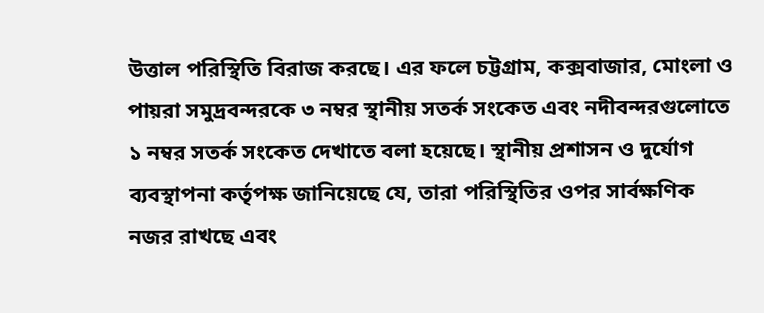উত্তাল পরিস্থিতি বিরাজ করছে। এর ফলে চট্টগ্রাম, কক্সবাজার, মোংলা ও পায়রা সমুদ্রবন্দরকে ৩ নম্বর স্থানীয় সতর্ক সংকেত এবং নদীবন্দরগুলোতে ১ নম্বর সতর্ক সংকেত দেখাতে বলা হয়েছে। স্থানীয় প্রশাসন ও দুর্যোগ ব্যবস্থাপনা কর্তৃপক্ষ জানিয়েছে যে, তারা পরিস্থিতির ওপর সার্বক্ষণিক নজর রাখছে এবং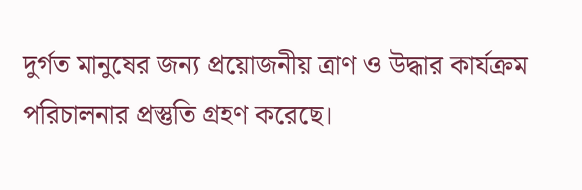দুর্গত মানুষের জন্য প্রয়োজনীয় ত্রাণ ও উদ্ধার কার্যক্রম পরিচালনার প্রস্তুতি গ্রহণ করেছে।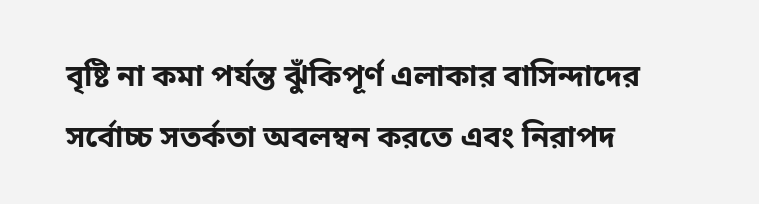বৃষ্টি না কমা পর্যন্ত ঝুঁকিপূর্ণ এলাকার বাসিন্দাদের সর্বোচ্চ সতর্কতা অবলম্বন করতে এবং নিরাপদ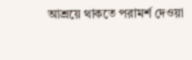আশ্রয়ে থাকতে পরামর্শ দেওয়া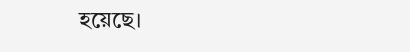হয়েছে।